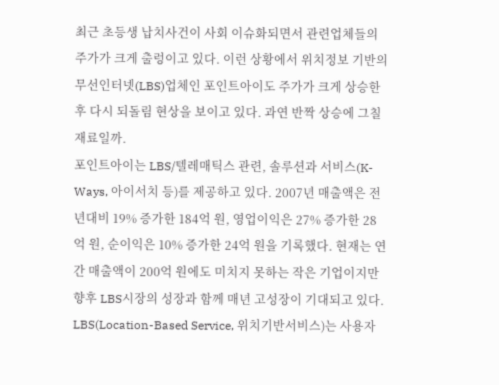최근 초등생 납치사건이 사회 이슈화되면서 관련업체들의 주가가 크게 출렁이고 있다. 이런 상황에서 위치정보 기반의 무선인터넷(LBS)업체인 포인트아이도 주가가 크게 상승한 후 다시 되돌림 현상을 보이고 있다. 과연 반짝 상승에 그칠 재료일까.
포인트아이는 LBS/텔레매틱스 관련, 솔루션과 서비스(K-Ways, 아이서치 등)를 제공하고 있다. 2007년 매출액은 전년대비 19% 증가한 184억 원, 영업이익은 27% 증가한 28억 원, 순이익은 10% 증가한 24억 원을 기록했다. 현재는 연간 매출액이 200억 원에도 미치지 못하는 작은 기업이지만 향후 LBS시장의 성장과 함께 매년 고성장이 기대되고 있다.
LBS(Location-Based Service, 위치기반서비스)는 사용자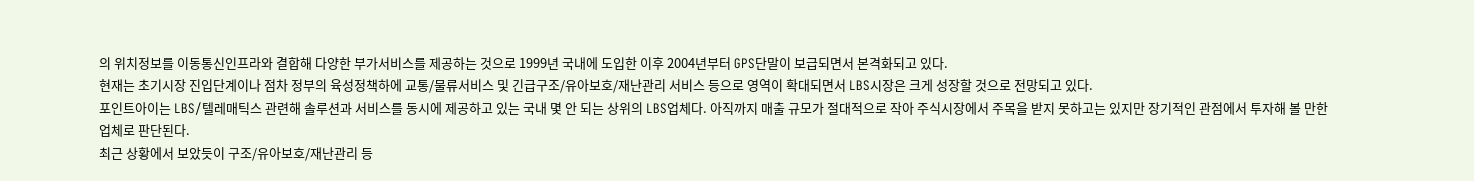의 위치정보를 이동통신인프라와 결합해 다양한 부가서비스를 제공하는 것으로 1999년 국내에 도입한 이후 2004년부터 GPS단말이 보급되면서 본격화되고 있다.
현재는 초기시장 진입단계이나 점차 정부의 육성정책하에 교통/물류서비스 및 긴급구조/유아보호/재난관리 서비스 등으로 영역이 확대되면서 LBS시장은 크게 성장할 것으로 전망되고 있다.
포인트아이는 LBS/텔레매틱스 관련해 솔루션과 서비스를 동시에 제공하고 있는 국내 몇 안 되는 상위의 LBS업체다. 아직까지 매출 규모가 절대적으로 작아 주식시장에서 주목을 받지 못하고는 있지만 장기적인 관점에서 투자해 볼 만한 업체로 판단된다.
최근 상황에서 보았듯이 구조/유아보호/재난관리 등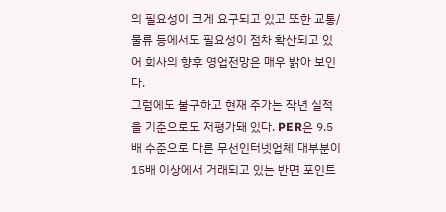의 필요성이 크게 요구되고 있고 또한 교통/물류 등에서도 필요성이 점차 확산되고 있어 회사의 향후 영업전망은 매우 밝아 보인다.
그럼에도 불구하고 현재 주가는 작년 실적을 기준으로도 저평가돼 있다. PER은 9.5배 수준으로 다른 무선인터넷업체 대부분이 15배 이상에서 거래되고 있는 반면 포인트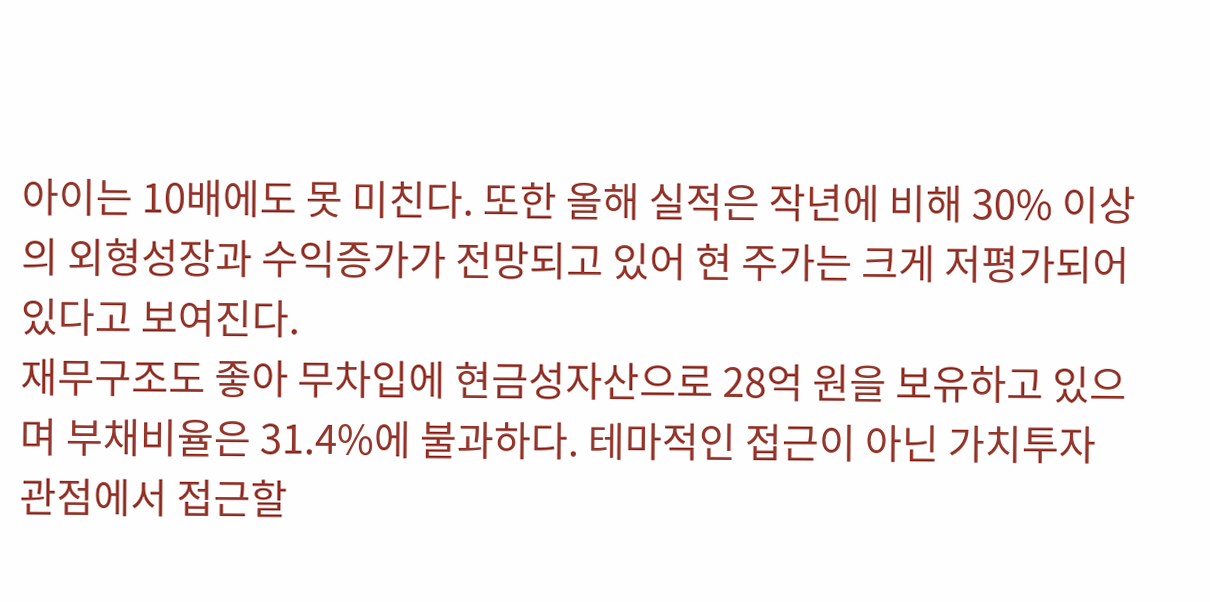아이는 10배에도 못 미친다. 또한 올해 실적은 작년에 비해 30% 이상의 외형성장과 수익증가가 전망되고 있어 현 주가는 크게 저평가되어 있다고 보여진다.
재무구조도 좋아 무차입에 현금성자산으로 28억 원을 보유하고 있으며 부채비율은 31.4%에 불과하다. 테마적인 접근이 아닌 가치투자 관점에서 접근할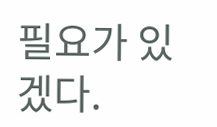필요가 있겠다.